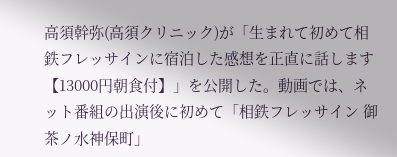高須幹弥(高須クリニック)が「生まれて初めて相鉄フレッサインに宿泊した感想を正直に話します【13000円朝食付】」を公開した。動画では、ネット番組の出演後に初めて「相鉄フレッサイン 御茶ノ水神保町」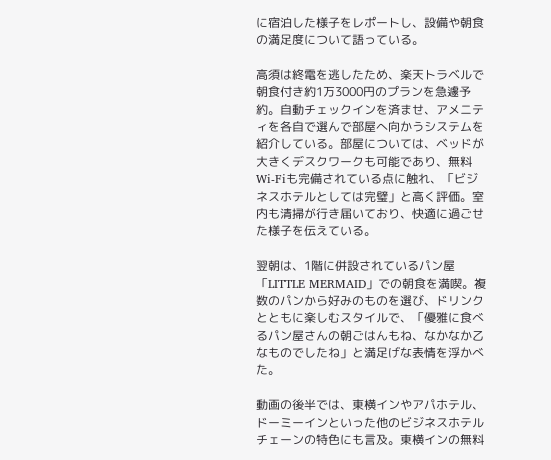に宿泊した様子をレポートし、設備や朝食の満足度について語っている。

高須は終電を逃したため、楽天トラベルで朝食付き約1万3000円のプランを急遽予約。自動チェックインを済ませ、アメニティを各自で選んで部屋へ向かうシステムを紹介している。部屋については、ベッドが大きくデスクワークも可能であり、無料Wi-Fiも完備されている点に触れ、「ビジネスホテルとしては完璧」と高く評価。室内も清掃が行き届いており、快適に過ごせた様子を伝えている。

翌朝は、1階に併設されているパン屋「LITTLE MERMAID」での朝食を満喫。複数のパンから好みのものを選び、ドリンクとともに楽しむスタイルで、「優雅に食べるパン屋さんの朝ごはんもね、なかなか乙なものでしたね」と満足げな表情を浮かべた。

動画の後半では、東横インやアパホテル、ドーミーインといった他のビジネスホテルチェーンの特色にも言及。東横インの無料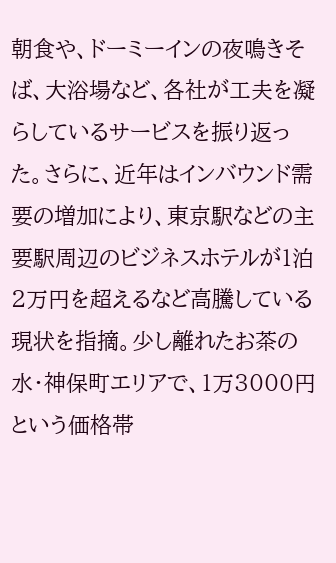朝食や、ドーミーインの夜鳴きそば、大浴場など、各社が工夫を凝らしているサービスを振り返った。さらに、近年はインバウンド需要の増加により、東京駅などの主要駅周辺のビジネスホテルが1泊2万円を超えるなど高騰している現状を指摘。少し離れたお茶の水・神保町エリアで、1万3000円という価格帯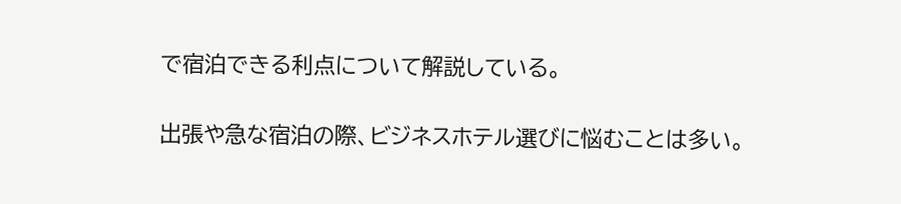で宿泊できる利点について解説している。

出張や急な宿泊の際、ビジネスホテル選びに悩むことは多い。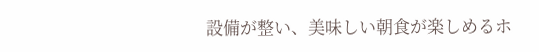設備が整い、美味しい朝食が楽しめるホ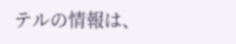テルの情報は、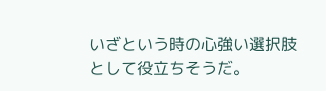いざという時の心強い選択肢として役立ちそうだ。